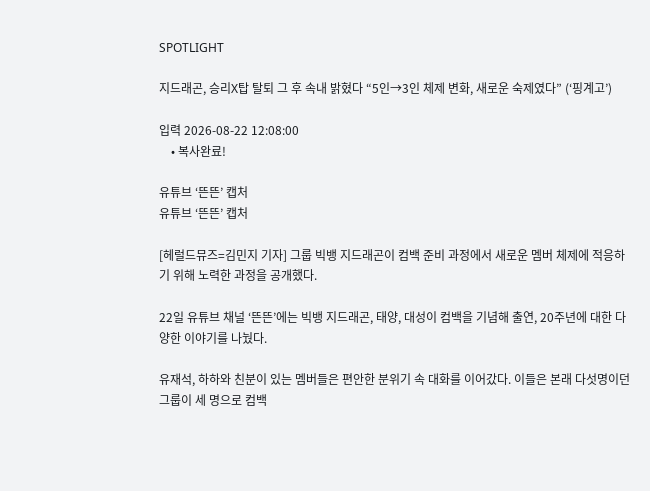SPOTLIGHT

지드래곤, 승리X탑 탈퇴 그 후 속내 밝혔다 “5인→3인 체제 변화, 새로운 숙제였다” (‘핑계고’)

입력 2026-08-22 12:08:00
    • 복사완료!

유튜브 ‘뜬뜬’ 캡처
유튜브 ‘뜬뜬’ 캡처

[헤럴드뮤즈=김민지 기자] 그룹 빅뱅 지드래곤이 컴백 준비 과정에서 새로운 멤버 체제에 적응하기 위해 노력한 과정을 공개했다.

22일 유튜브 채널 ‘뜬뜬’에는 빅뱅 지드래곤, 태양, 대성이 컴백을 기념해 출연, 20주년에 대한 다양한 이야기를 나눴다.

유재석, 하하와 친분이 있는 멤버들은 편안한 분위기 속 대화를 이어갔다. 이들은 본래 다섯명이던 그룹이 세 명으로 컴백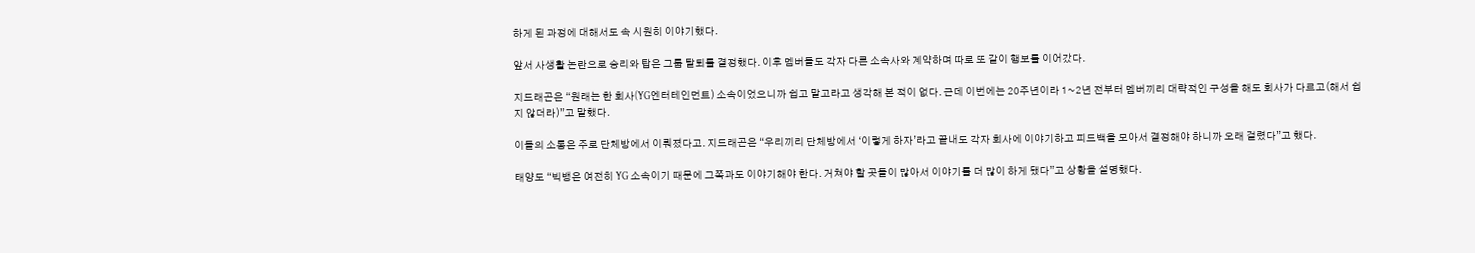하게 된 과정에 대해서도 속 시원히 이야기했다.

앞서 사생활 논란으로 승리와 탑은 그룹 탈퇴를 결정했다. 이후 멤버들도 각자 다른 소속사와 계약하며 따로 또 같이 행보를 이어갔다.

지드래곤은 “원래는 한 회사(YG엔터테인먼트) 소속이었으니까 쉽고 말고라고 생각해 본 적이 없다. 근데 이번에는 20주년이라 1~2년 전부터 멤버끼리 대략적인 구성을 해도 회사가 다르고(해서 쉽지 않더라)”고 말했다.

이들의 소통은 주로 단체방에서 이뤄졌다고. 지드래곤은 “우리끼리 단체방에서 ‘이렇게 하자’라고 끝내도 각자 회사에 이야기하고 피드백을 모아서 결정해야 하니까 오래 걸렸다”고 했다.

태양도 “빅뱅은 여전히 YG 소속이기 때문에 그쪽과도 이야기해야 한다. 거쳐야 할 곳들이 많아서 이야기를 더 많이 하게 됐다”고 상황을 설명했다.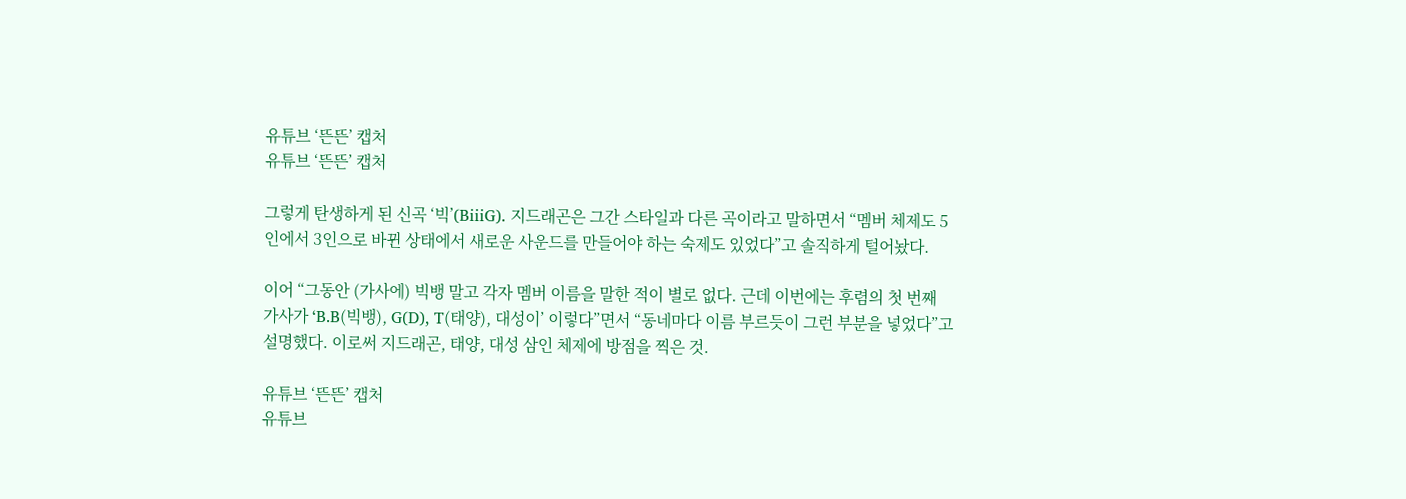유튜브 ‘뜬뜬’ 캡처
유튜브 ‘뜬뜬’ 캡처

그렇게 탄생하게 된 신곡 ‘빅’(BiiiG). 지드래곤은 그간 스타일과 다른 곡이라고 말하면서 “멤버 체제도 5인에서 3인으로 바뀐 상태에서 새로운 사운드를 만들어야 하는 숙제도 있었다”고 솔직하게 털어놨다.

이어 “그동안 (가사에) 빅뱅 말고 각자 멤버 이름을 말한 적이 별로 없다. 근데 이번에는 후렴의 첫 번째 가사가 ‘B.B(빅뱅), G(D), T(태양), 대성이’ 이렇다”면서 “동네마다 이름 부르듯이 그런 부분을 넣었다”고 설명했다. 이로써 지드래곤, 태양, 대성 삼인 체제에 방점을 찍은 것.

유튜브 ‘뜬뜬’ 캡처
유튜브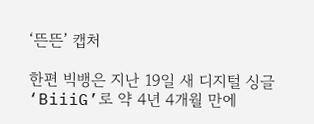‘뜬뜬’ 캡처

한편 빅뱅은 지난 19일 새 디지털 싱글 ‘BiiiG’로 약 4년 4개월 만에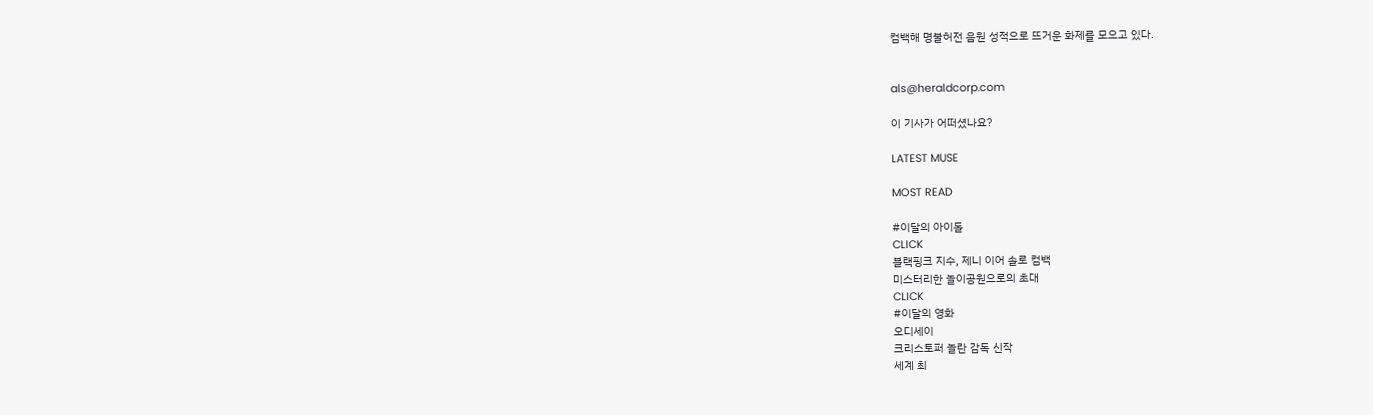컴백해 명불허전 음원 성적으로 뜨거운 화제를 모으고 있다.


als@heraldcorp.com

이 기사가 어떠셨나요?

LATEST MUSE

MOST READ

#이달의 아이돌
CLICK
블랙핑크 지수, 제니 이어 솔로 컴백
미스터리한 놀이공원으로의 초대
CLICK
#이달의 영화
오디세이
크리스토퍼 놀란 감독 신작
세계 최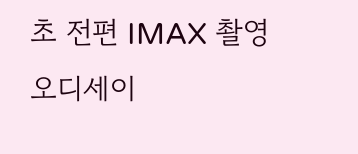초 전편 IMAX 촬영
오디세이